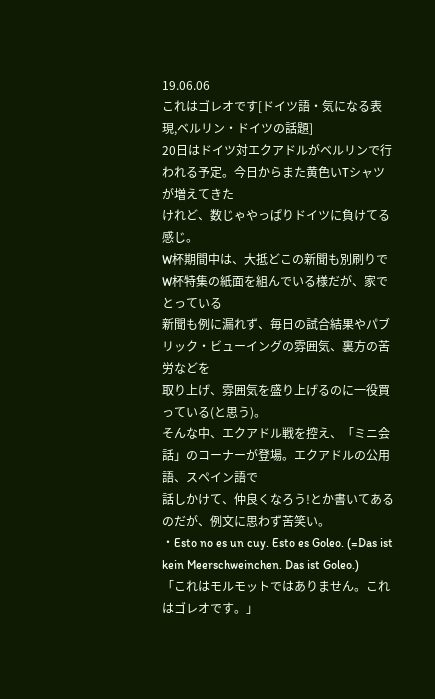19.06.06
これはゴレオです[ドイツ語・気になる表現,ベルリン・ドイツの話題]
20日はドイツ対エクアドルがベルリンで行われる予定。今日からまた黄色いTシャツが増えてきた
けれど、数じゃやっぱりドイツに負けてる感じ。
W杯期間中は、大抵どこの新聞も別刷りでW杯特集の紙面を組んでいる様だが、家でとっている
新聞も例に漏れず、毎日の試合結果やパブリック・ビューイングの雰囲気、裏方の苦労などを
取り上げ、雰囲気を盛り上げるのに一役買っている(と思う)。
そんな中、エクアドル戦を控え、「ミニ会話」のコーナーが登場。エクアドルの公用語、スペイン語で
話しかけて、仲良くなろう!とか書いてあるのだが、例文に思わず苦笑い。
・Esto no es un cuy. Esto es Goleo. (=Das ist kein Meerschweinchen. Das ist Goleo.)
「これはモルモットではありません。これはゴレオです。」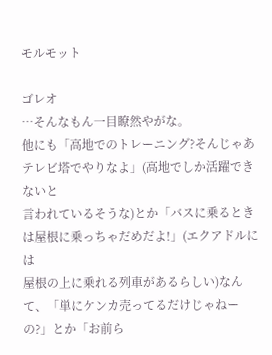モルモット

ゴレオ
…そんなもん一目瞭然やがな。
他にも「高地でのトレーニング?そんじゃあテレビ塔でやりなよ」(高地でしか活躍できないと
言われているそうな)とか「バスに乗るときは屋根に乗っちゃだめだよ!」(エクアドルには
屋根の上に乗れる列車があるらしい)なんて、「単にケンカ売ってるだけじゃねーの?」とか「お前ら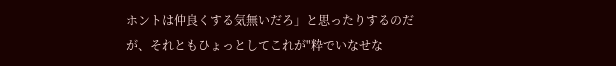ホントは仲良くする気無いだろ」と思ったりするのだが、それともひょっとしてこれが"粋でいなせな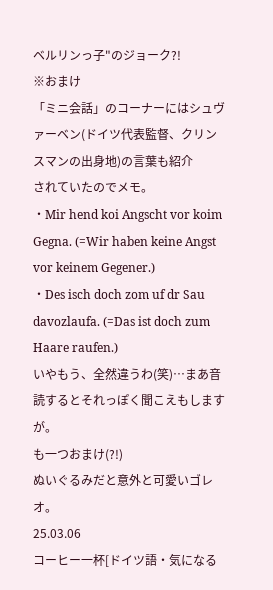ベルリンっ子"のジョーク?!
※おまけ
「ミニ会話」のコーナーにはシュヴァーベン(ドイツ代表監督、クリンスマンの出身地)の言葉も紹介
されていたのでメモ。
・Mir hend koi Angscht vor koim Gegna. (=Wir haben keine Angst vor keinem Gegener.)
・Des isch doch zom uf dr Sau davozlaufa. (=Das ist doch zum Haare raufen.)
いやもう、全然違うわ(笑)…まあ音読するとそれっぽく聞こえもしますが。
も一つおまけ(?!)
ぬいぐるみだと意外と可愛いゴレオ。
25.03.06
コーヒー一杯[ドイツ語・気になる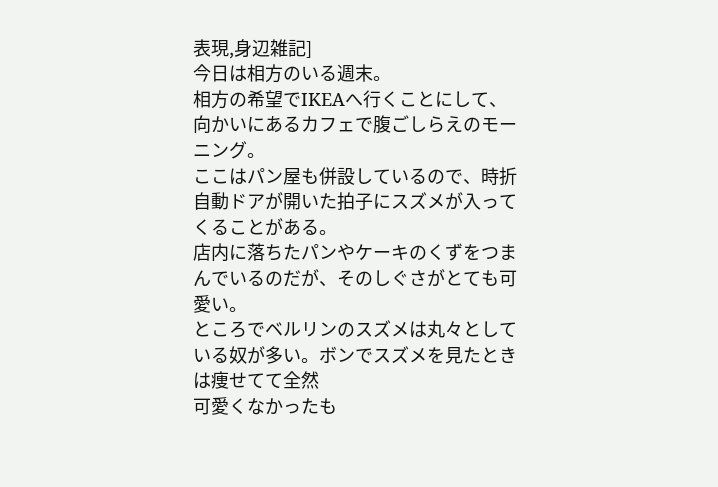表現,身辺雑記]
今日は相方のいる週末。
相方の希望でIKEAへ行くことにして、向かいにあるカフェで腹ごしらえのモーニング。
ここはパン屋も併設しているので、時折自動ドアが開いた拍子にスズメが入ってくることがある。
店内に落ちたパンやケーキのくずをつまんでいるのだが、そのしぐさがとても可愛い。
ところでベルリンのスズメは丸々としている奴が多い。ボンでスズメを見たときは痩せてて全然
可愛くなかったも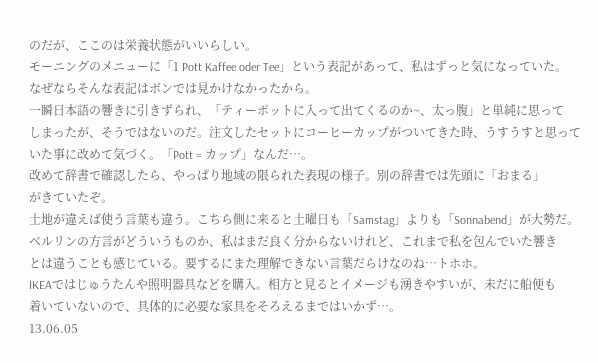のだが、ここのは栄養状態がいいらしい。
モーニングのメニューに「1 Pott Kaffee oder Tee」という表記があって、私はずっと気になっていた。
なぜならそんな表記はボンでは見かけなかったから。
一瞬日本語の響きに引きずられ、「ティーポットに入って出てくるのか~、太っ腹」と単純に思って
しまったが、そうではないのだ。注文したセットにコーヒーカップがついてきた時、うすうすと思って
いた事に改めて気づく。「Pott = カップ」なんだ…。
改めて辞書で確認したら、やっぱり地域の限られた表現の様子。別の辞書では先頭に「おまる」
がきていたぞ。
土地が違えば使う言葉も違う。こちら側に来ると土曜日も「Samstag」よりも「Sonnabend」が大勢だ。
ベルリンの方言がどういうものか、私はまだ良く分からないけれど、これまで私を包んでいた響き
とは違うことも感じている。要するにまた理解できない言葉だらけなのね…トホホ。
IKEAではじゅうたんや照明器具などを購入。相方と見るとイメージも湧きやすいが、未だに船便も
着いていないので、具体的に必要な家具をそろえるまではいかず…。
13.06.05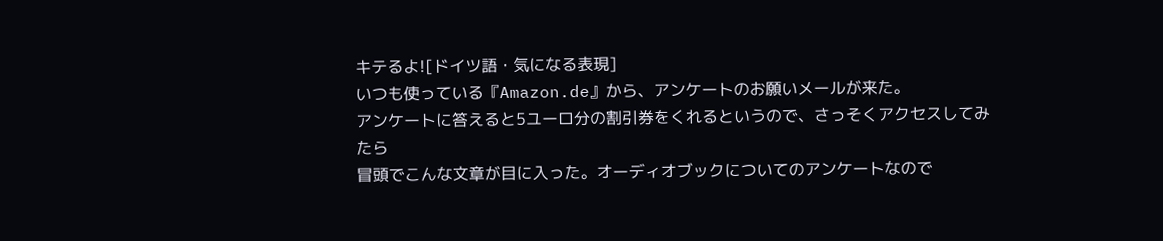キテるよ![ドイツ語・気になる表現]
いつも使っている『Amazon.de』から、アンケートのお願いメールが来た。
アンケートに答えると5ユーロ分の割引券をくれるというので、さっそくアクセスしてみたら
冒頭でこんな文章が目に入った。オーディオブックについてのアンケートなので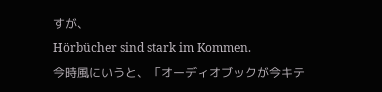すが、
Hörbücher sind stark im Kommen.
今時風にいうと、「オーディオブックが今キテ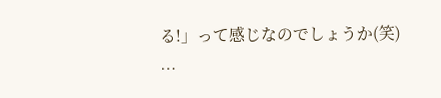る!」って感じなのでしょうか(笑)
…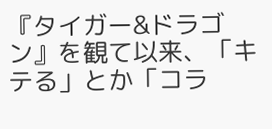『タイガー&ドラゴン』を観て以来、「キテる」とか「コラ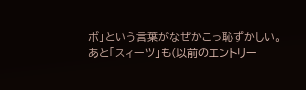ボ」という言葉がなぜかこっ恥ずかしい。
あと「スィーツ」も(以前のエントリー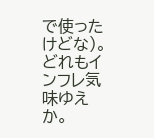で使ったけどな)。
どれもインフレ気味ゆえか。